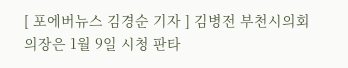[ 포에버뉴스 김경순 기자 ] 김병전 부천시의회 의장은 1월 9일 시청 판타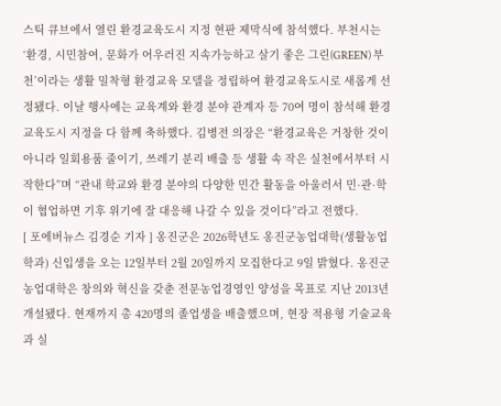스틱 큐브에서 열린 환경교육도시 지정 현판 제막식에 참석했다. 부천시는 ‘환경, 시민참여, 문화가 어우러진 지속가능하고 살기 좋은 그린(GREEN) 부천’이라는 생활 밀착형 환경교육 모델을 정립하여 환경교육도시로 새롭게 선정됐다. 이날 행사에는 교육계와 환경 분야 관계자 등 70여 명이 참석해 환경교육도시 지정을 다 함께 축하했다. 김병전 의장은 “환경교육은 거창한 것이 아니라 일회용품 줄이기, 쓰레기 분리 배출 등 생활 속 작은 실천에서부터 시작한다”며 “관내 학교와 환경 분야의 다양한 민간 활동을 아울러서 민·관·학이 협업하면 기후 위기에 잘 대응해 나갈 수 있을 것이다”라고 전했다.
[ 포에버뉴스 김경순 기자 ] 옹진군은 2026학년도 옹진군농업대학(생활농업학과) 신입생을 오는 12일부터 2월 20일까지 모집한다고 9일 밝혔다. 옹진군농업대학은 창의와 혁신을 갖춘 전문농업경영인 양성을 목표로 지난 2013년 개설됐다. 현재까지 총 420명의 졸업생을 배출했으며, 현장 적용형 기술교육과 실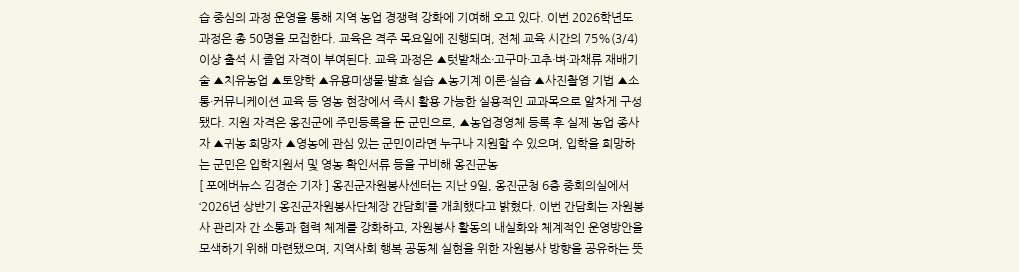습 중심의 과정 운영을 통해 지역 농업 경쟁력 강화에 기여해 오고 있다. 이번 2026학년도 과정은 총 50명을 모집한다. 교육은 격주 목요일에 진행되며, 전체 교육 시간의 75%(3/4) 이상 출석 시 졸업 자격이 부여된다. 교육 과정은 ▲텃밭채소·고구마·고추·벼·과채류 재배기술 ▲치유농업 ▲토양학 ▲유용미생물·발효 실습 ▲농기계 이론·실습 ▲사진촬영 기법 ▲소통·커뮤니케이션 교육 등 영농 현장에서 즉시 활용 가능한 실용적인 교과목으로 알차게 구성됐다. 지원 자격은 옹진군에 주민등록을 둔 군민으로, ▲농업경영체 등록 후 실제 농업 종사자 ▲귀농 희망자 ▲영농에 관심 있는 군민이라면 누구나 지원할 수 있으며, 입학을 희망하는 군민은 입학지원서 및 영농 확인서류 등을 구비해 옹진군농
[ 포에버뉴스 김경순 기자 ] 옹진군자원봉사센터는 지난 9일, 옹진군청 6층 중회의실에서 ‘2026년 상반기 옹진군자원봉사단체장 간담회’를 개최했다고 밝혔다. 이번 간담회는 자원봉사 관리자 간 소통과 협력 체계를 강화하고, 자원봉사 활동의 내실화와 체계적인 운영방안을 모색하기 위해 마련됐으며, 지역사회 행복 공동체 실현을 위한 자원봉사 방향을 공유하는 뜻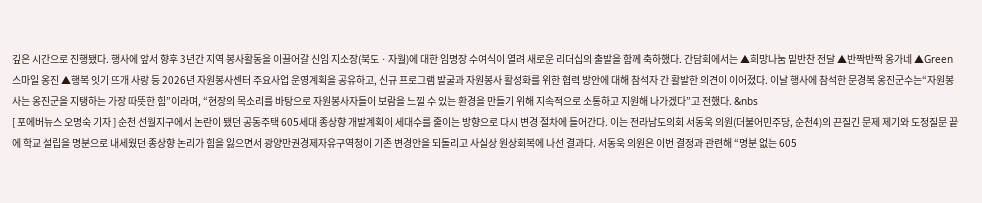깊은 시간으로 진행됐다. 행사에 앞서 향후 3년간 지역 봉사활동을 이끌어갈 신임 지소장(북도ㆍ자월)에 대한 임명장 수여식이 열려 새로운 리더십의 출발을 함께 축하했다. 간담회에서는 ▲희망나눔 밑반찬 전달 ▲반짝반짝 옹가네 ▲Green 스마일 옹진 ▲행복 잇기 뜨개 사랑 등 2026년 자원봉사센터 주요사업 운영계획을 공유하고, 신규 프로그램 발굴과 자원봉사 활성화를 위한 협력 방안에 대해 참석자 간 활발한 의견이 이어졌다. 이날 행사에 참석한 문경복 옹진군수는“자원봉사는 옹진군을 지탱하는 가장 따뜻한 힘”이라며, “현장의 목소리를 바탕으로 자원봉사자들이 보람을 느낄 수 있는 환경을 만들기 위해 지속적으로 소통하고 지원해 나가겠다”고 전했다. &nbs
[ 포에버뉴스 오명숙 기자 ] 순천 선월지구에서 논란이 됐던 공동주택 605세대 종상향 개발계획이 세대수를 줄이는 방향으로 다시 변경 절차에 들어간다. 이는 전라남도의회 서동욱 의원(더불어민주당, 순천4)의 끈질긴 문제 제기와 도정질문 끝에 학교 설립을 명분으로 내세웠던 종상향 논리가 힘을 잃으면서 광양만권경제자유구역청이 기존 변경안을 되돌리고 사실상 원상회복에 나선 결과다. 서동욱 의원은 이번 결정과 관련해 “명분 없는 605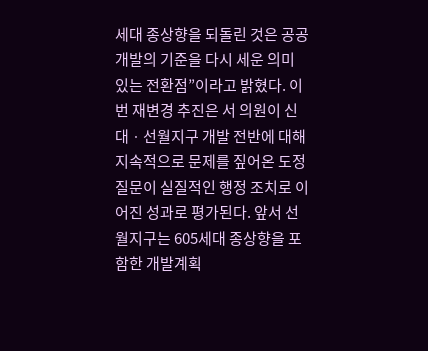세대 종상향을 되돌린 것은 공공개발의 기준을 다시 세운 의미 있는 전환점”이라고 밝혔다. 이번 재변경 추진은 서 의원이 신대ㆍ선월지구 개발 전반에 대해 지속적으로 문제를 짚어온 도정질문이 실질적인 행정 조치로 이어진 성과로 평가된다. 앞서 선월지구는 605세대 종상향을 포함한 개발계획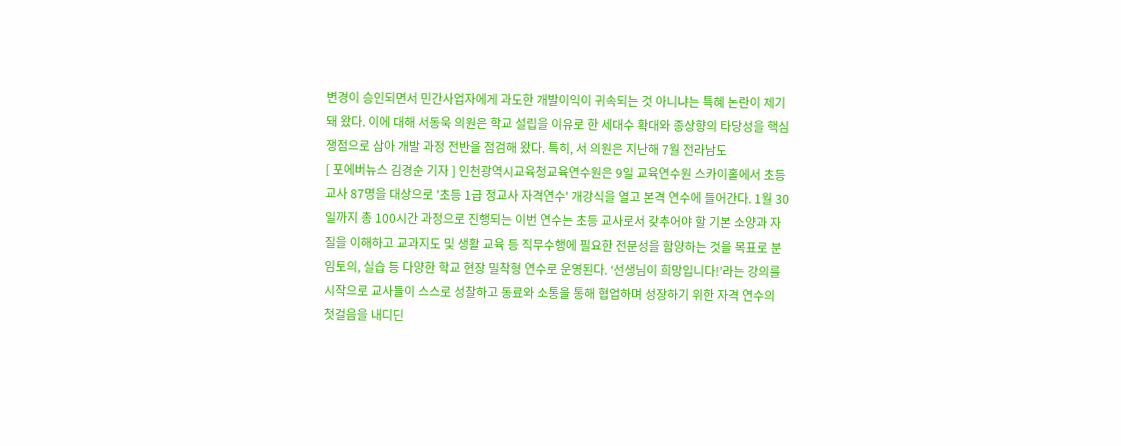변경이 승인되면서 민간사업자에게 과도한 개발이익이 귀속되는 것 아니냐는 특혜 논란이 제기돼 왔다. 이에 대해 서동욱 의원은 학교 설립을 이유로 한 세대수 확대와 종상향의 타당성을 핵심 쟁점으로 삼아 개발 과정 전반을 점검해 왔다. 특히, 서 의원은 지난해 7월 전라남도
[ 포에버뉴스 김경순 기자 ] 인천광역시교육청교육연수원은 9일 교육연수원 스카이홀에서 초등교사 87명을 대상으로 '초등 1급 정교사 자격연수' 개강식을 열고 본격 연수에 들어간다. 1월 30일까지 총 100시간 과정으로 진행되는 이번 연수는 초등 교사로서 갖추어야 할 기본 소양과 자질을 이해하고 교과지도 및 생활 교육 등 직무수행에 필요한 전문성을 함양하는 것을 목표로 분임토의, 실습 등 다양한 학교 현장 밀착형 연수로 운영된다. ‘선생님이 희망입니다!’라는 강의를 시작으로 교사들이 스스로 성찰하고 동료와 소통을 통해 협업하며 성장하기 위한 자격 연수의 첫걸음을 내디딘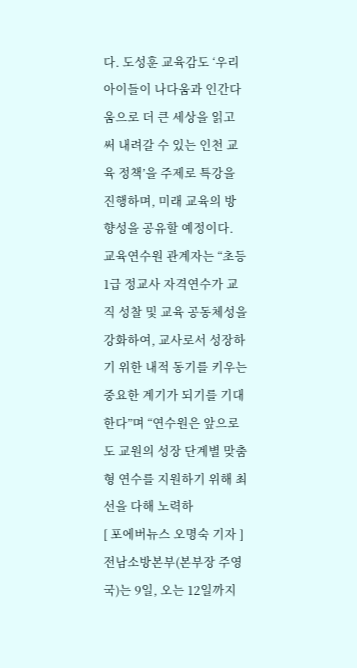다. 도성훈 교육감도 ‘우리 아이들이 나다움과 인간다움으로 더 큰 세상을 읽고 써 내려갈 수 있는 인천 교육 정책’을 주제로 특강을 진행하며, 미래 교육의 방향성을 공유할 예정이다. 교육연수원 관계자는 “초등 1급 정교사 자격연수가 교직 성찰 및 교육 공동체성을 강화하여, 교사로서 성장하기 위한 내적 동기를 키우는 중요한 계기가 되기를 기대한다”며 “연수원은 앞으로도 교원의 성장 단계별 맞춤형 연수를 지원하기 위해 최선을 다해 노력하
[ 포에버뉴스 오명숙 기자 ] 전남소방본부(본부장 주영국)는 9일, 오는 12일까지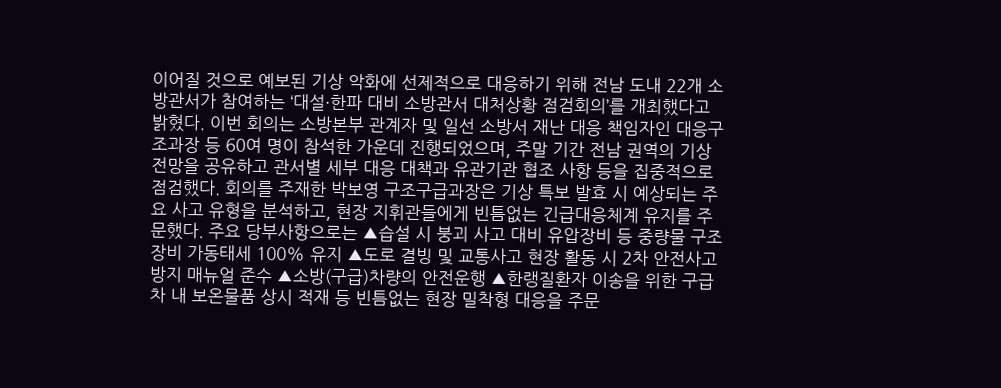이어질 것으로 예보된 기상 악화에 선제적으로 대응하기 위해 전남 도내 22개 소방관서가 참여하는 ‘대설·한파 대비 소방관서 대처상황 점검회의’를 개최했다고 밝혔다. 이번 회의는 소방본부 관계자 및 일선 소방서 재난 대응 책임자인 대응구조과장 등 60여 명이 참석한 가운데 진행되었으며, 주말 기간 전남 권역의 기상 전망을 공유하고 관서별 세부 대응 대책과 유관기관 협조 사항 등을 집중적으로 점검했다. 회의를 주재한 박보영 구조구급과장은 기상 특보 발효 시 예상되는 주요 사고 유형을 분석하고, 현장 지휘관들에게 빈틈없는 긴급대응체계 유지를 주문했다. 주요 당부사항으로는 ▲습설 시 붕괴 사고 대비 유압장비 등 중량물 구조장비 가동태세 100% 유지 ▲도로 결빙 및 교통사고 현장 활동 시 2차 안전사고 방지 매뉴얼 준수 ▲소방(구급)차량의 안전운행 ▲한랭질환자 이송을 위한 구급차 내 보온물품 상시 적재 등 빈틈없는 현장 밀착형 대응을 주문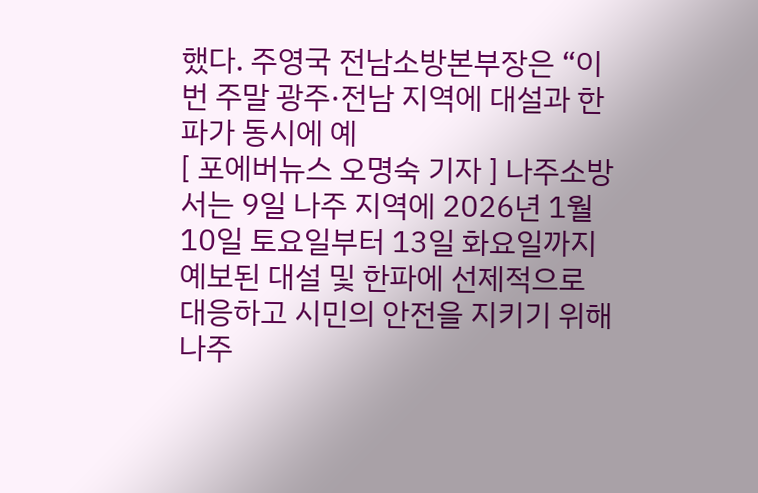했다. 주영국 전남소방본부장은 “이번 주말 광주·전남 지역에 대설과 한파가 동시에 예
[ 포에버뉴스 오명숙 기자 ] 나주소방서는 9일 나주 지역에 2026년 1월 10일 토요일부터 13일 화요일까지 예보된 대설 및 한파에 선제적으로 대응하고 시민의 안전을 지키기 위해 나주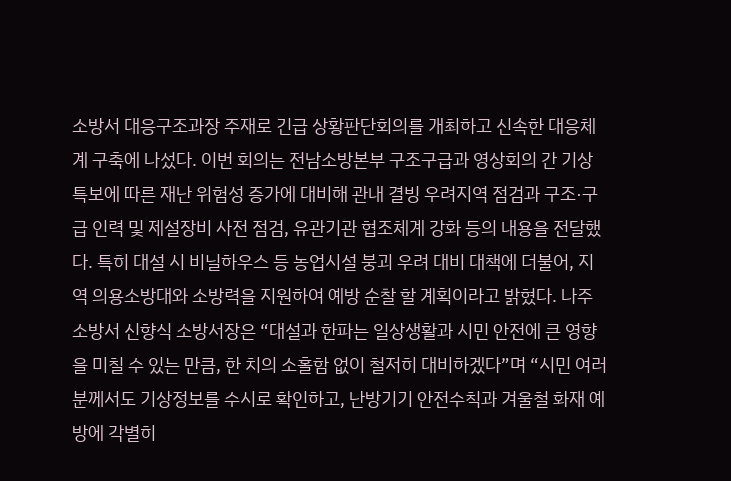소방서 대응구조과장 주재로 긴급 상황판단회의를 개최하고 신속한 대응체계 구축에 나섰다. 이번 회의는 전남소방본부 구조구급과 영상회의 간 기상특보에 따른 재난 위험성 증가에 대비해 관내 결빙 우려지역 점검과 구조·구급 인력 및 제설장비 사전 점검, 유관기관 협조체계 강화 등의 내용을 전달했다. 특히 대설 시 비닐하우스 등 농업시설 붕괴 우려 대비 대책에 더불어, 지역 의용소방대와 소방력을 지원하여 예방 순찰 할 계획이라고 밝혔다. 나주소방서 신향식 소방서장은 “대설과 한파는 일상생활과 시민 안전에 큰 영향을 미칠 수 있는 만큼, 한 치의 소홀함 없이 철저히 대비하겠다”며 “시민 여러분께서도 기상정보를 수시로 확인하고, 난방기기 안전수칙과 겨울철 화재 예방에 각별히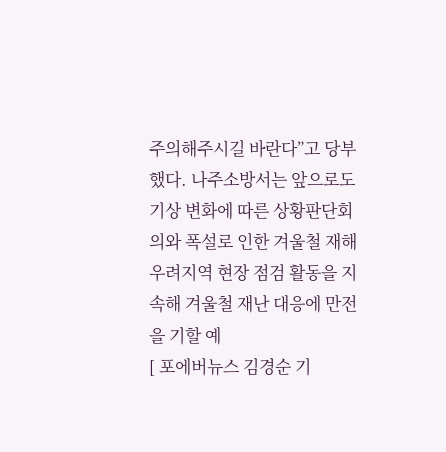주의해주시길 바란다”고 당부했다. 나주소방서는 앞으로도 기상 변화에 따른 상황판단회의와 폭설로 인한 겨울철 재해우려지역 현장 점검 활동을 지속해 겨울철 재난 대응에 만전을 기할 예
[ 포에버뉴스 김경순 기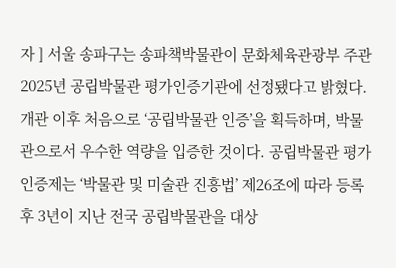자 ] 서울 송파구는 송파책박물관이 문화체육관광부 주관 2025년 공립박물관 평가인증기관에 선정됐다고 밝혔다. 개관 이후 처음으로 ‘공립박물관 인증’을 획득하며, 박물관으로서 우수한 역량을 입증한 것이다. 공립박물관 평가인증제는 ‘박물관 및 미술관 진흥법’ 제26조에 따라 등록 후 3년이 지난 전국 공립박물관을 대상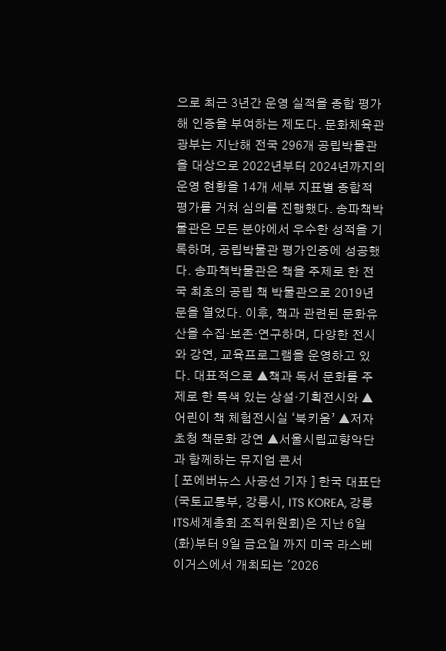으로 최근 3년간 운영 실적을 종합 평가해 인증을 부여하는 제도다. 문화체육관광부는 지난해 전국 296개 공립박물관을 대상으로 2022년부터 2024년까지의 운영 현황을 14개 세부 지표별 종합적 평가를 거쳐 심의를 진행했다. 송파책박물관은 모든 분야에서 우수한 성적을 기록하며, 공립박물관 평가인증에 성공했다. 송파책박물관은 책을 주제로 한 전국 최초의 공립 책 박물관으로 2019년 문을 열었다. 이후, 책과 관련된 문화유산을 수집‧보존‧연구하며, 다양한 전시와 강연, 교육프로그램을 운영하고 있다. 대표적으로 ▲책과 독서 문화를 주제로 한 특색 있는 상설·기획전시와 ▲어린이 책 체험전시실 ‘북키움’ ▲저자 초청 책문화 강연 ▲서울시립교향악단과 함께하는 뮤지엄 콘서
[ 포에버뉴스 사공선 기자 ] 한국 대표단(국토교통부, 강릉시, ITS KOREA, 강릉 ITS세계총회 조직위원회)은 지난 6일(화)부터 9일 금요일 까지 미국 라스베이거스에서 개최되는 '2026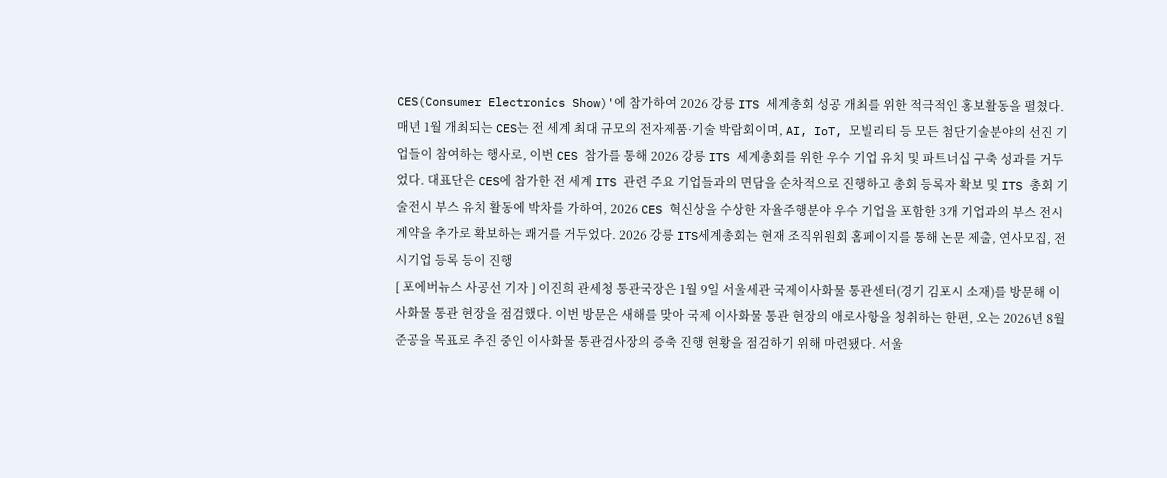CES(Consumer Electronics Show)'에 참가하여 2026 강릉 ITS 세계총회 성공 개최를 위한 적극적인 홍보활동을 펼쳤다. 매년 1월 개최되는 CES는 전 세계 최대 규모의 전자제품·기술 박람회이며, AI, IoT, 모빌리티 등 모든 첨단기술분야의 선진 기업들이 참여하는 행사로, 이번 CES 참가를 통해 2026 강릉 ITS 세계총회를 위한 우수 기업 유치 및 파트너십 구축 성과를 거두었다. 대표단은 CES에 참가한 전 세계 ITS 관련 주요 기업들과의 면담을 순차적으로 진행하고 총회 등록자 확보 및 ITS 총회 기술전시 부스 유치 활동에 박차를 가하여, 2026 CES 혁신상을 수상한 자율주행분야 우수 기업을 포함한 3개 기업과의 부스 전시 계약을 추가로 확보하는 쾌거를 거두었다. 2026 강릉 ITS세계총회는 현재 조직위원회 홈페이지를 통해 논문 제출, 연사모집, 전시기업 등록 등이 진행
[ 포에버뉴스 사공선 기자 ] 이진희 관세청 통관국장은 1월 9일 서울세관 국제이사화물 통관센터(경기 김포시 소재)를 방문해 이사화물 통관 현장을 점검했다. 이번 방문은 새해를 맞아 국제 이사화물 통관 현장의 애로사항을 청취하는 한편, 오는 2026년 8월 준공을 목표로 추진 중인 이사화물 통관검사장의 증축 진행 현황을 점검하기 위해 마련됐다. 서울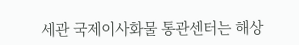세관 국제이사화물 통관센터는 해상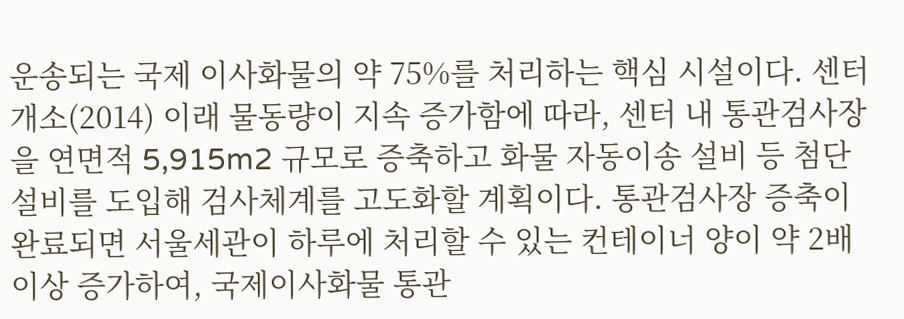운송되는 국제 이사화물의 약 75%를 처리하는 핵심 시설이다. 센터 개소(2014) 이래 물동량이 지속 증가함에 따라, 센터 내 통관검사장을 연면적 5,915m2 규모로 증축하고 화물 자동이송 설비 등 첨단 설비를 도입해 검사체계를 고도화할 계획이다. 통관검사장 증축이 완료되면 서울세관이 하루에 처리할 수 있는 컨테이너 양이 약 2배 이상 증가하여, 국제이사화물 통관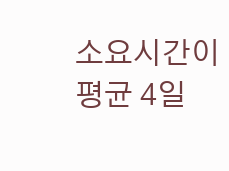소요시간이 평균 4일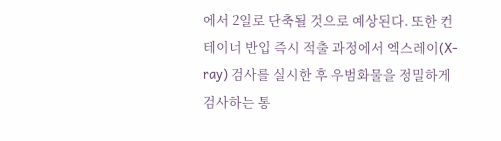에서 2일로 단축될 것으로 예상된다. 또한 컨테이너 반입 즉시 적출 과정에서 엑스레이(X-ray) 검사를 실시한 후 우범화물을 정밀하게 검사하는 통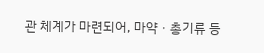관 체계가 마련되어, 마약ㆍ총기류 등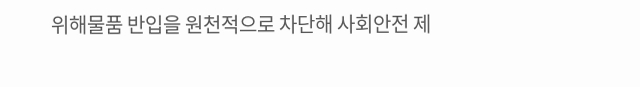위해물품 반입을 원천적으로 차단해 사회안전 제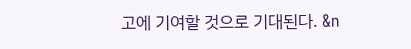고에 기여할 것으로 기대된다. &n